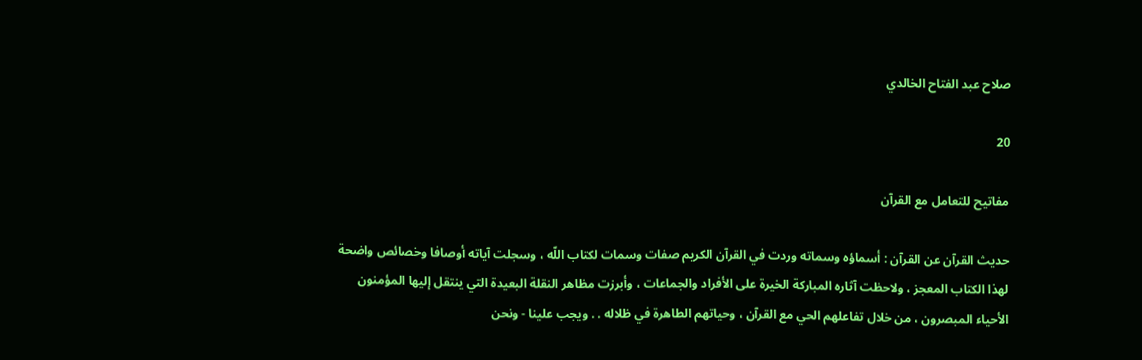صلاح عبد الفتاح الخالدي

20

مفاتيح للتعامل مع القرآن

حديث القرآن عن القرآن : أسماؤه وسماته وردت في القرآن الكريم صفات وسمات لكتاب اللّه ، وسجلت آياته أوصافا وخصائص واضحة لهذا الكتاب المعجز ، ولاحظت آثاره المباركة الخيرة على الأفراد والجماعات ، وأبرزت مظاهر النقلة البعيدة التي ينتقل إليها المؤمنون الأحياء المبصرون ، من خلال تفاعلهم الحي مع القرآن ، وحياتهم الطاهرة في ظلاله . . ويجب علينا - ونحن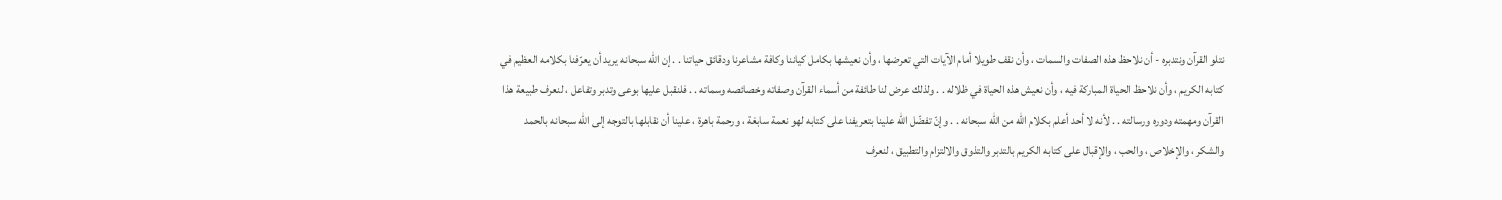نتلو القرآن ونتدبره - أن نلاحظ هذه الصفات والسمات ، وأن نقف طويلا أمام الآيات التي تعرضها ، وأن نعيشها بكامل كياننا وكافة مشاعرنا ودقائق حياتنا . . إن اللّه سبحانه يريد أن يعرّفنا بكلامه العظيم في كتابه الكريم ، وأن نلاحظ الحياة المباركة فيه ، وأن نعيش هذه الحياة في ظلاله . . ولذلك عرض لنا طائفة من أسماء القرآن وصفاته وخصائصه وسماته . . فلنقبل عليها بوعى وتدبر وتفاعل ، لنعرف طبيعة هذا القرآن ومهمته ودوره ورسالته . . لأنه لا أحد أعلم بكلام اللّه من اللّه سبحانه . . وإنّ تفضّل اللّه علينا بتعريفنا على كتابه لهو نعمة سابغة ، ورحمة باهرة ، علينا أن نقابلها بالتوجه إلى اللّه سبحانه بالحمد والشكر ، والإخلاص ، والحب ، والإقبال على كتابه الكريم بالتدبر والتذوق والالتزام والتطبيق ، لنعرف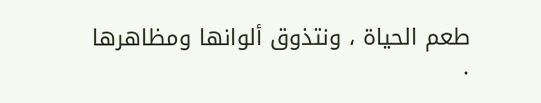طعم الحياة ، ونتذوق ألوانها ومظاهرها .